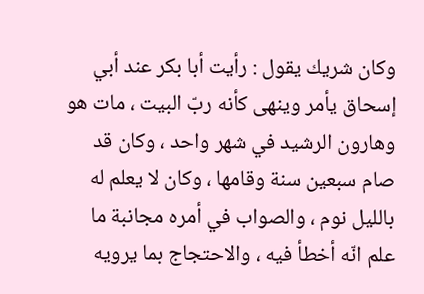وكان شريك يقول : رأيت أبا بكر عند أبي إسحاق يأمر وينهى كأنه ربّ البيت ، مات هو وهارون الرشيد في شهر واحد ، وكان قد صام سبعين سنة وقامها ، وكان لا يعلم له بالليل نوم ، والصواب في أمره مجانبة ما علم انّه أخطأ فيه ، والاحتجاج بما يرويه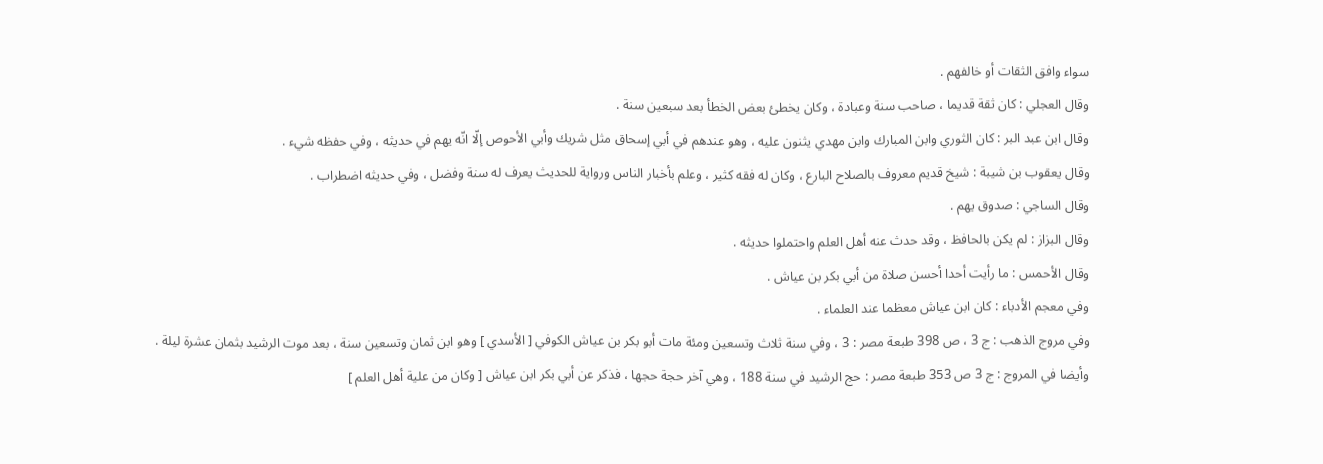سواء وافق الثقات أو خالفهم .
وقال العجلي : كان ثقة قديما ، صاحب سنة وعبادة ، وكان يخطئ بعض الخطأ بعد سبعين سنة .
وقال ابن عبد البر : كان الثوري وابن المبارك وابن مهدي يثنون عليه ، وهو عندهم في أبي إسحاق مثل شريك وأبي الأحوص إلّا انّه يهم في حديثه ، وفي حفظه شيء .
وقال يعقوب بن شيبة : شيخ قديم معروف بالصلاح البارع ، وكان له فقه كثير ، وعلم بأخبار الناس ورواية للحديث يعرف له سنة وفضل ، وفي حديثه اضطراب .
وقال الساجي : صدوق يهم .
وقال البزاز : لم يكن بالحافظ ، وقد حدث عنه أهل العلم واحتملوا حديثه .
وقال الأحمس : ما رأيت أحدا أحسن صلاة من أبي بكر بن عياش .
وفي معجم الأدباء : كان ابن عياش معظما عند العلماء .
وفي مروج الذهب : ج 3 ، ص 398 طبعة مصر : 3 ، وفي سنة ثلاث وتسعين ومئة مات أبو بكر بن عياش الكوفي [ الأسدي ] وهو ابن ثمان وتسعين سنة ، بعد موت الرشيد بثمان عشرة ليلة .
وأيضا في المروج : ج 3 ص 353 طبعة مصر : حج الرشيد في سنة 188 ، وهي آخر حجة حجها ، فذكر عن أبي بكر ابن عياش [ وكان من علية أهل العلم ]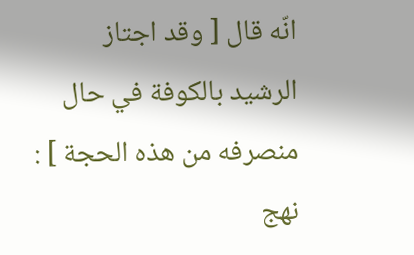انّه قال [ وقد اجتاز الرشيد بالكوفة في حال منصرفه من هذه الحجة ] :
نهج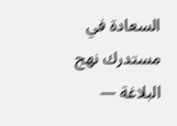السعادة في مستدرك نهج البلاغة —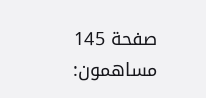صفحة 145
مساهمون: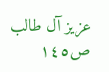عزيز آل طالب
ص١٤٥